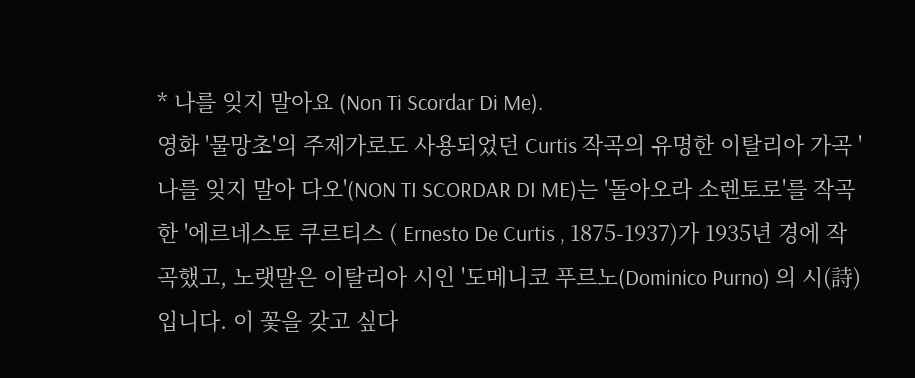* 나를 잊지 말아요 (Non Ti Scordar Di Me).
영화 '물망초'의 주제가로도 사용되었던 Curtis 작곡의 유명한 이탈리아 가곡 '나를 잊지 말아 다오'(NON TI SCORDAR DI ME)는 '돌아오라 소렌토로'를 작곡한 '에르네스토 쿠르티스 ( Ernesto De Curtis , 1875-1937)가 1935년 경에 작곡했고, 노랫말은 이탈리아 시인 '도메니코 푸르노(Dominico Purno) 의 시(詩)입니다. 이 꽃을 갖고 싶다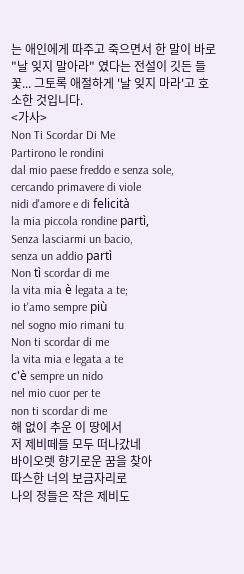는 애인에게 따주고 죽으면서 한 말이 바로 "날 잊지 말아라" 였다는 전설이 깃든 들꽃... 그토록 애절하게 '날 잊지 마라'고 호소한 것입니다.
<가사>
Non Ti Scordar Di Me
Partirono le rondini
dal mio paese freddo e senza sole,
cercando primavere di viole
nidi d'amore e di felicità
la mia piccola rondine partì,
Senza lasciarmi un bacio,
senza un addio partì
Non tì scordar di me
la vita mia è legata a te;
io t'amo sempre più
nel sogno mio rimani tu
Non ti scordar di me
la vita mia e legata a te
c'è sempre un nido
nel mio cuor per te
non ti scordar di me
해 없이 추운 이 땅에서
저 제비떼들 모두 떠나갔네
바이오렛 향기로운 꿈을 찾아
따스한 너의 보금자리로
나의 정들은 작은 제비도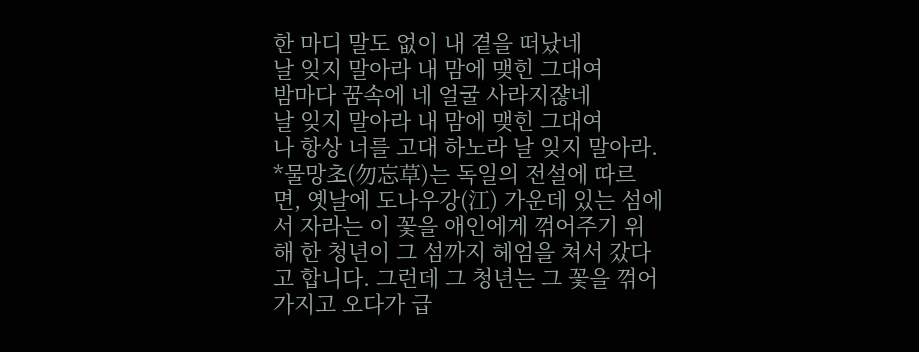한 마디 말도 없이 내 곁을 떠났네
날 잊지 말아라 내 맘에 맺힌 그대여
밤마다 꿈속에 네 얼굴 사라지쟎네
날 잊지 말아라 내 맘에 맺힌 그대여
나 항상 너를 고대 하노라 날 잊지 말아라.
*물망초(勿忘草)는 독일의 전설에 따르면, 옛날에 도나우강(江) 가운데 있는 섬에서 자라는 이 꽃을 애인에게 꺾어주기 위해 한 청년이 그 섬까지 헤엄을 쳐서 갔다고 합니다. 그런데 그 청년는 그 꽃을 꺾어 가지고 오다가 급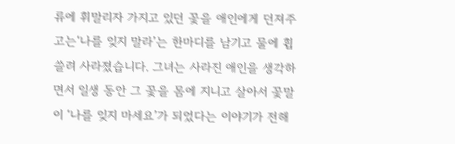류에 휘말리자 가지고 있던 꽃을 애인에게 던져주고는‘나를 잊지 말라’는 한마디를 남기고 물에 휩쓸려 사라졌습니다. 그녀는 사라진 애인을 생각하면서 일생 동안 그 꽃을 몸에 지니고 살아서 꽃말이 ‘나를 잊지 마세요’가 되었다는 이야기가 전해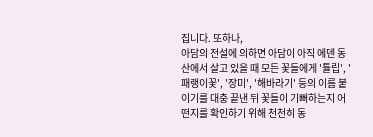집니다. 또하나,
아담의 전설에 의하면 아담이 아직 에덴 동산에서 살고 있을 때 모든 꽃들에게 '튤립', '패랭이꽃', '장미', '해바라기' 등의 이름 붙이기를 대충 끝낸 뒤 꽃들이 기뻐하는지 어떤지를 확인하기 위해 천천히 동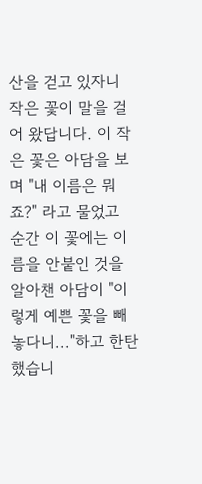산을 걷고 있자니 작은 꽃이 말을 걸어 왔답니다. 이 작은 꽃은 아담을 보며 "내 이름은 뭐죠?" 라고 물었고 순간 이 꽃에는 이름을 안붙인 것을 알아챈 아담이 "이렇게 예쁜 꽃을 빼놓다니..."하고 한탄했습니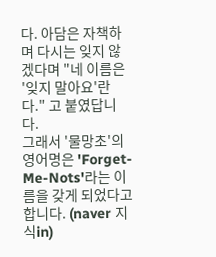다. 아담은 자책하며 다시는 잊지 않겠다며 "네 이름은 '잊지 말아요'란다." 고 붙였답니다.
그래서 '물망초'의 영어명은 'Forget-Me-Nots'라는 이름을 갖게 되었다고 합니다. (naver 지식in)